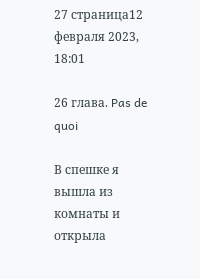27 страница12 февраля 2023, 18:01

26 глава. Pas de quoi

В спешке я вышла из комнаты и открыла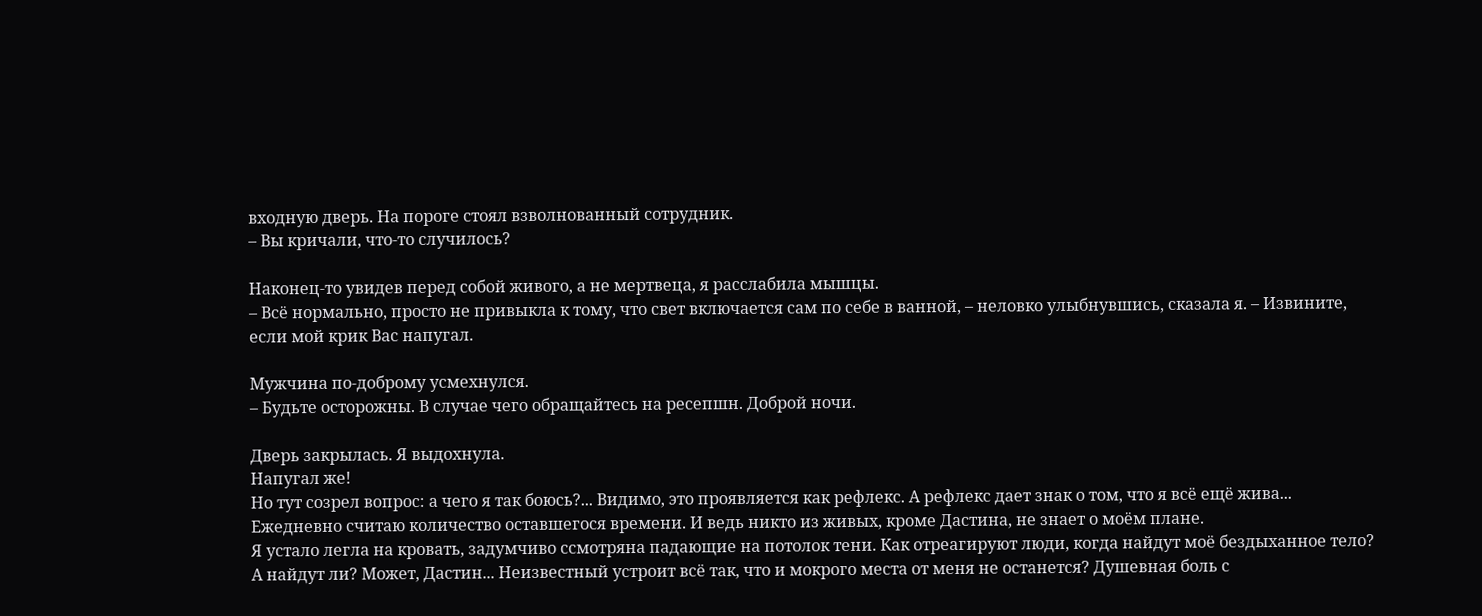входную дверь. На пороге стоял взволнованный сотрудник.
– Вы кричали, что-то случилось?

Наконец-то увидев перед собой живого, а не мертвеца, я расслабила мышцы.
– Всё нормально, просто не привыкла к тому, что свет включается сам по себе в ванной, – неловко улыбнувшись, сказала я. – Извините, если мой крик Вас напугал.

Мужчина по-доброму усмехнулся.
– Будьте осторожны. В случае чего обращайтесь на ресепшн. Доброй ночи.

Дверь закрылась. Я выдохнула.
Напугал же!
Но тут созрел вопрос: а чего я так боюсь?... Видимо, это проявляется как рефлекс. А рефлекс дает знак о том, что я всё ещё жива...
Ежедневно считаю количество оставшегося времени. И ведь никто из живых, кроме Дастина, не знает о моём плане.
Я устало легла на кровать, задумчиво ссмотряна падающие на потолок тени. Как отреагируют люди, когда найдут моё бездыханное тело? А найдут ли? Может, Дастин... Неизвестный устроит всё так, что и мокрого места от меня не останется? Душевная боль с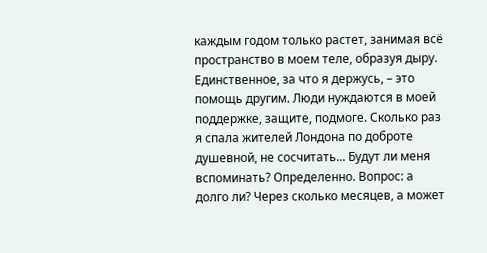каждым годом только растет, занимая всё пространство в моем теле, образуя дыру. Единственное, за что я держусь, – это помощь другим. Люди нуждаются в моей поддержке, защите, подмоге. Сколько раз я спала жителей Лондона по доброте душевной, не сосчитать... Будут ли меня вспоминать? Определенно. Вопрос: а долго ли? Через сколько месяцев, а может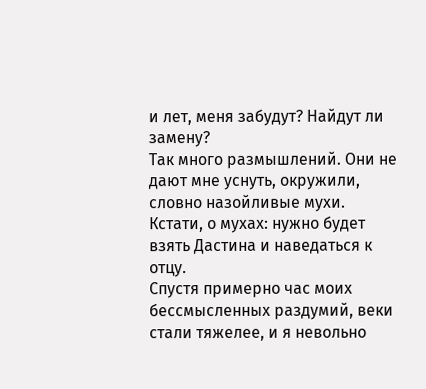и лет, меня забудут? Найдут ли замену?
Так много размышлений. Они не дают мне уснуть, окружили, словно назойливые мухи. Кстати, о мухах: нужно будет взять Дастина и наведаться к отцу.
Спустя примерно час моих бессмысленных раздумий, веки стали тяжелее, и я невольно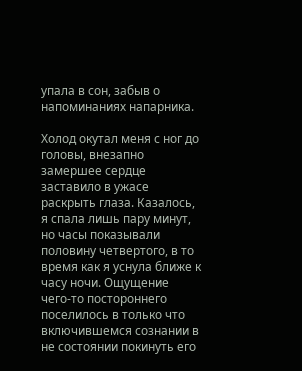упала в сон, забыв о напоминаниях напарника.

Холод окутал меня с ног до головы, внезапно замершее сердце заставило в ужасе раскрыть глаза. Казалось, я спала лишь пару минут, но часы показывали половину четвертого, в то время как я уснула ближе к часу ночи. Ощущение чего-то постороннего поселилось в только что включившемся сознании в не состоянии покинуть его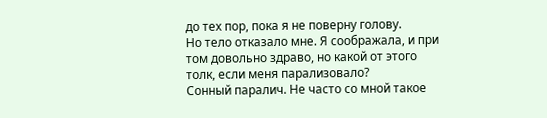до тех пор, пока я не поверну голову.
Но тело отказало мне. Я соображала, и при том довольно здраво, но какой от этого толк, если меня парализовало?
Сонный паралич. Не часто со мной такое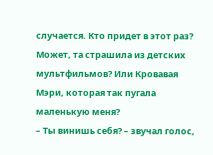случается. Кто придет в этот раз? Может, та страшила из детских мультфильмов? Или Кровавая Мэри, которая так пугала маленькую меня?
– Ты винишь себя? – звучал голос,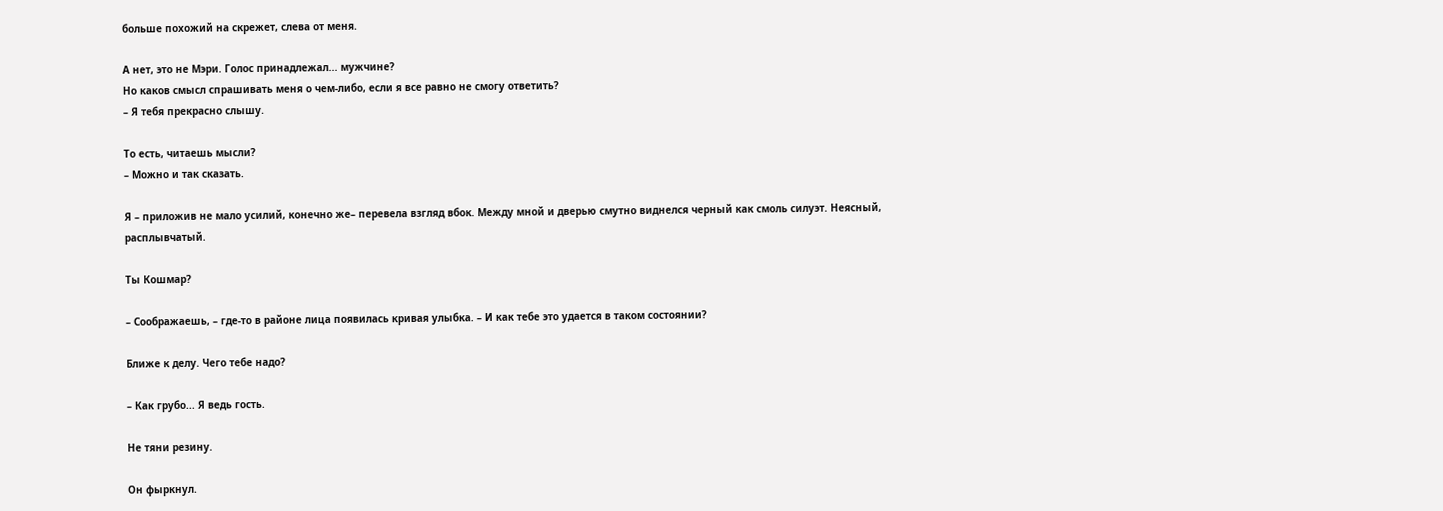больше похожий на скрежет, слева от меня.

А нет, это не Мэри. Голос принадлежал... мужчине?
Но каков смысл спрашивать меня о чем-либо, если я все равно не смогу ответить?
– Я тебя прекрасно слышу.

То есть, читаешь мысли?
– Можно и так сказать.

Я – приложив не мало усилий, конечно же– перевела взгляд вбок. Между мной и дверью смутно виднелся черный как смоль силуэт. Неясный, расплывчатый.

Ты Кошмар?

– Соображаешь, – где-то в районе лица появилась кривая улыбка. – И как тебе это удается в таком состоянии?

Ближе к делу. Чего тебе надо?

– Как грубо... Я ведь гость.

Не тяни резину.

Он фыркнул.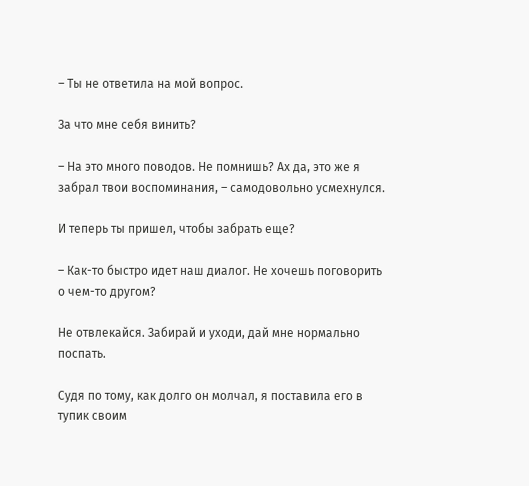– Ты не ответила на мой вопрос.

За что мне себя винить?

– На это много поводов. Не помнишь? Ах да, это же я забрал твои воспоминания, – самодовольно усмехнулся.

И теперь ты пришел, чтобы забрать еще?

– Как-то быстро идет наш диалог. Не хочешь поговорить о чем-то другом?

Не отвлекайся. Забирай и уходи, дай мне нормально поспать.

Судя по тому, как долго он молчал, я поставила его в тупик своим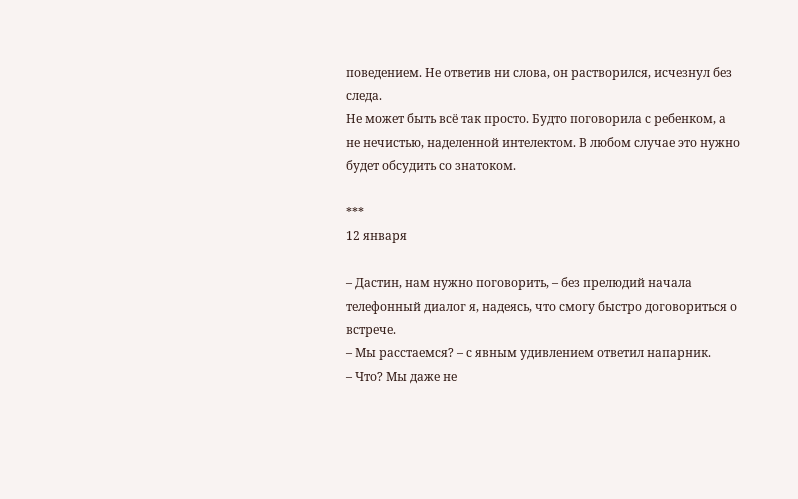поведением. Не ответив ни слова, он растворился, исчезнул без следа.
Не может быть всё так просто. Будто поговорила с ребенком, а не нечистью, наделенной интелектом. В любом случае это нужно будет обсудить со знатоком.

***
12 января

– Дастин, нам нужно поговорить, – без прелюдий начала телефонный диалог я, надеясь, что смогу быстро договориться о встрече.
– Мы расстаемся? – с явным удивлением ответил напарник.
– Что? Мы даже не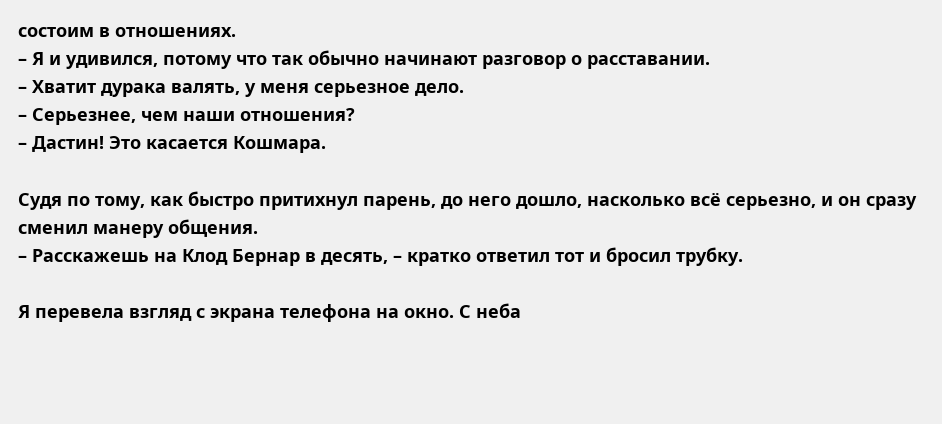состоим в отношениях.
– Я и удивился, потому что так обычно начинают разговор о расставании.
– Хватит дурака валять, у меня серьезное дело.
– Серьезнее, чем наши отношения?
– Дастин! Это касается Кошмара.

Судя по тому, как быстро притихнул парень, до него дошло, насколько всё серьезно, и он сразу сменил манеру общения.
– Расскажешь на Клод Бернар в десять, – кратко ответил тот и бросил трубку.

Я перевела взгляд с экрана телефона на окно. С неба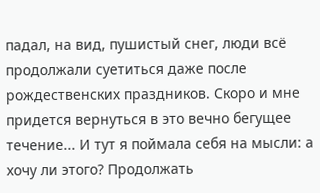падал, на вид, пушистый снег, люди всё продолжали суетиться даже после рождественских праздников. Скоро и мне придется вернуться в это вечно бегущее течение... И тут я поймала себя на мысли: а хочу ли этого? Продолжать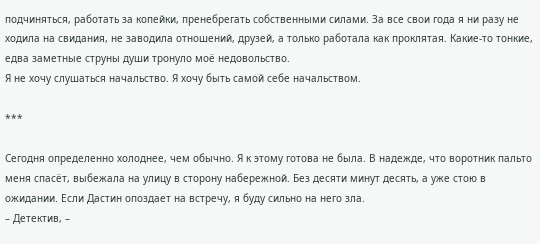подчиняться, работать за копейки, пренебрегать собственными силами. За все свои года я ни разу не ходила на свидания, не заводила отношений, друзей, а только работала как проклятая. Какие-то тонкие, едва заметные струны души тронуло моё недовольство.
Я не хочу слушаться начальство. Я хочу быть самой себе начальством.

***

Сегодня определенно холоднее, чем обычно. Я к этому готова не была. В надежде, что воротник пальто меня спасёт, выбежала на улицу в сторону набережной. Без десяти минут десять, а уже стою в ожидании. Если Дастин опоздает на встречу, я буду сильно на него зла.
– Детектив, –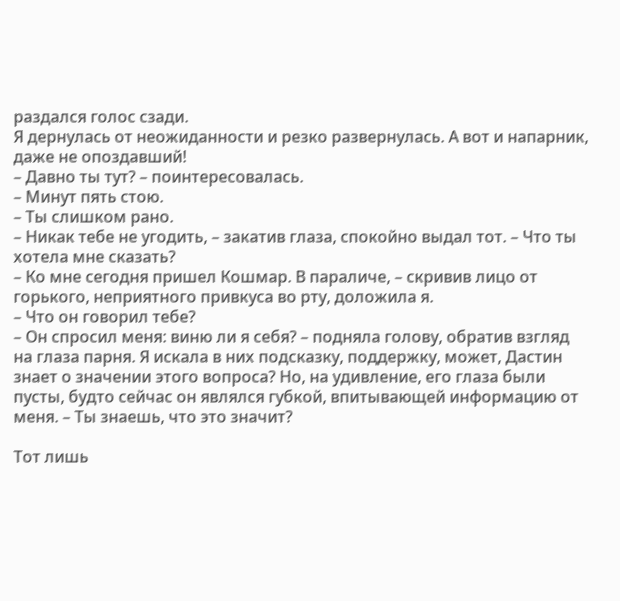раздался голос сзади.
Я дернулась от неожиданности и резко развернулась. А вот и напарник, даже не опоздавший!
– Давно ты тут? – поинтересовалась.
– Минут пять стою.
– Ты слишком рано.
– Никак тебе не угодить, – закатив глаза, спокойно выдал тот. – Что ты хотела мне сказать?
– Ко мне сегодня пришел Кошмар. В параличе, – скривив лицо от горького, неприятного привкуса во рту, доложила я.
– Что он говорил тебе?
– Он спросил меня: виню ли я себя? – подняла голову, обратив взгляд на глаза парня. Я искала в них подсказку, поддержку, может, Дастин знает о значении этого вопроса? Но, на удивление, его глаза были пусты, будто сейчас он являлся губкой, впитывающей информацию от меня. – Ты знаешь, что это значит?

Тот лишь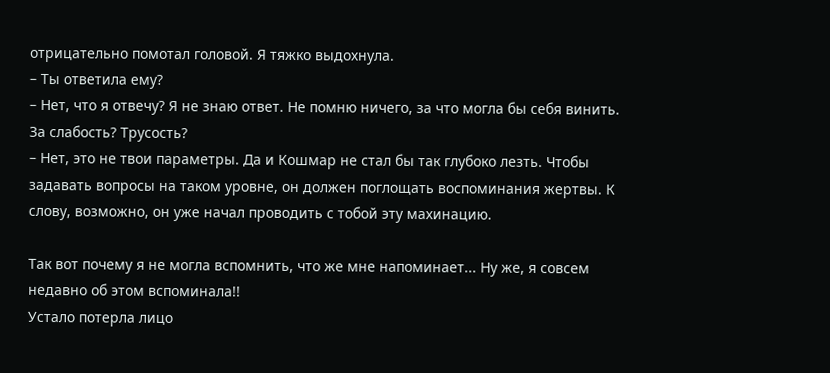отрицательно помотал головой. Я тяжко выдохнула.
– Ты ответила ему?
– Нет, что я отвечу? Я не знаю ответ. Не помню ничего, за что могла бы себя винить. За слабость? Трусость?
– Нет, это не твои параметры. Да и Кошмар не стал бы так глубоко лезть. Чтобы задавать вопросы на таком уровне, он должен поглощать воспоминания жертвы. К слову, возможно, он уже начал проводить с тобой эту махинацию.

Так вот почему я не могла вспомнить, что же мне напоминает... Ну же, я совсем недавно об этом вспоминала!!
Устало потерла лицо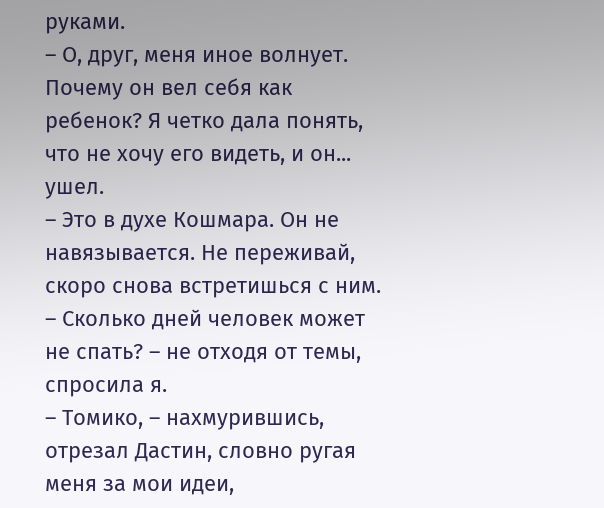руками.
– О, друг, меня иное волнует. Почему он вел себя как ребенок? Я четко дала понять, что не хочу его видеть, и он... ушел.
– Это в духе Кошмара. Он не навязывается. Не переживай, скоро снова встретишься с ним.
– Сколько дней человек может не спать? – не отходя от темы, спросила я.
– Томико, – нахмурившись, отрезал Дастин, словно ругая меня за мои идеи,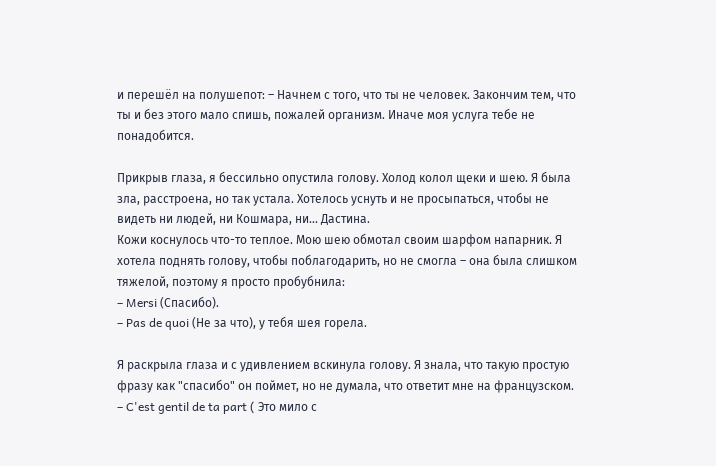и перешёл на полушепот: – Начнем с того, что ты не человек. Закончим тем, что ты и без этого мало спишь, пожалей организм. Иначе моя услуга тебе не понадобится.

Прикрыв глаза, я бессильно опустила голову. Холод колол щеки и шею. Я была зла, расстроена, но так устала. Хотелось уснуть и не просыпаться, чтобы не видеть ни людей, ни Кошмара, ни... Дастина.
Кожи коснулось что-то теплое. Мою шею обмотал своим шарфом напарник. Я хотела поднять голову, чтобы поблагодарить, но не смогла – она была слишком тяжелой, поэтому я просто пробубнила:
– Mersi (Спасибо).
– Pas de quoi (Не за что), у тебя шея горела.

Я раскрыла глаза и с удивлением вскинула голову. Я знала, что такую простую фразу как "спасибо" он поймет, но не думала, что ответит мне на французском.
– C'est gentil de ta part ( Это мило с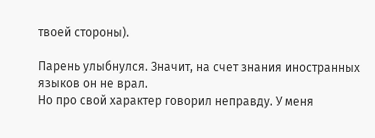твоей стороны).

Парень улыбнулся. Значит, на счет знания иностранных языков он не врал.
Но про свой характер говорил неправду. У меня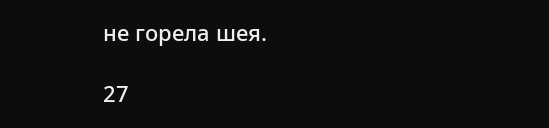не горела шея.

27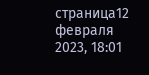страница12 февраля 2023, 18:01